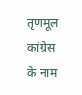तृणमूल कांग्रेस के नाम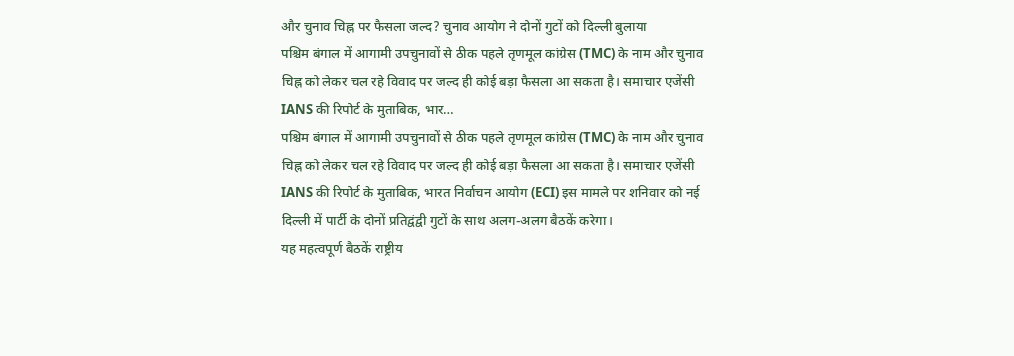और चुनाव चिह्न पर फैसला जल्द? चुनाव आयोग ने दोनों गुटों को दिल्ली बुलाया
पश्चिम बंगाल में आगामी उपचुनावों से ठीक पहले तृणमूल कांग्रेस (TMC) के नाम और चुनाव चिह्न को लेकर चल रहे विवाद पर जल्द ही कोई बड़ा फैसला आ सकता है। समाचार एजेंसी IANS की रिपोर्ट के मुताबिक, भार…
पश्चिम बंगाल में आगामी उपचुनावों से ठीक पहले तृणमूल कांग्रेस (TMC) के नाम और चुनाव चिह्न को लेकर चल रहे विवाद पर जल्द ही कोई बड़ा फैसला आ सकता है। समाचार एजेंसी IANS की रिपोर्ट के मुताबिक, भारत निर्वाचन आयोग (ECI) इस मामले पर शनिवार को नई दिल्ली में पार्टी के दोनों प्रतिद्वंद्वी गुटों के साथ अलग-अलग बैठकें करेगा।
यह महत्वपूर्ण बैठकें राष्ट्रीय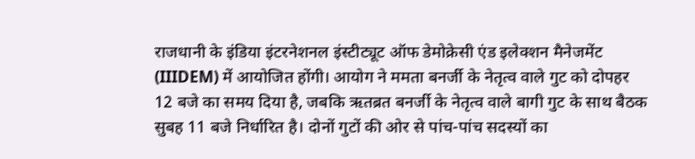राजधानी के इंडिया इंटरनेशनल इंस्टीट्यूट ऑफ डेमोक्रेसी एंड इलेक्शन मैनेजमेंट (IIIDEM) में आयोजित होंगी। आयोग ने ममता बनर्जी के नेतृत्व वाले गुट को दोपहर 12 बजे का समय दिया है, जबकि ऋतब्रत बनर्जी के नेतृत्व वाले बागी गुट के साथ बैठक सुबह 11 बजे निर्धारित है। दोनों गुटों की ओर से पांच-पांच सदस्यों का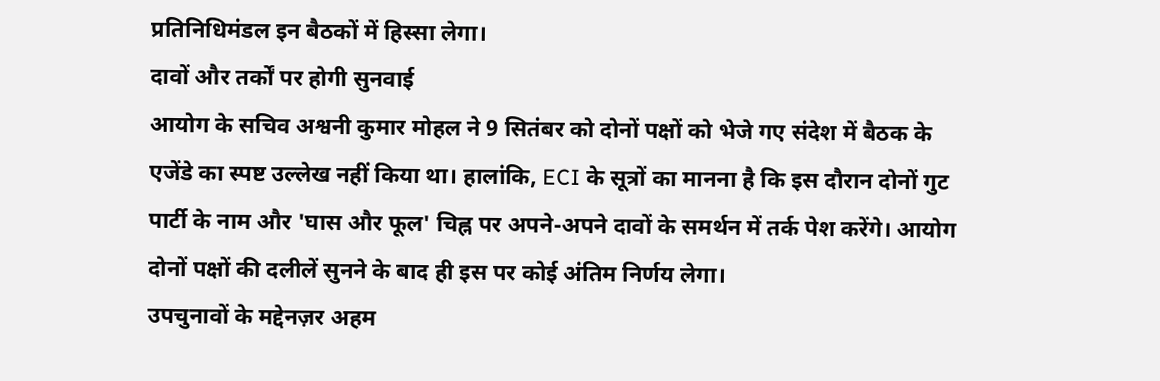प्रतिनिधिमंडल इन बैठकों में हिस्सा लेगा।
दावों और तर्कों पर होगी सुनवाई
आयोग के सचिव अश्वनी कुमार मोहल ने 9 सितंबर को दोनों पक्षों को भेजे गए संदेश में बैठक के एजेंडे का स्पष्ट उल्लेख नहीं किया था। हालांकि, ECI के सूत्रों का मानना है कि इस दौरान दोनों गुट पार्टी के नाम और 'घास और फूल' चिह्न पर अपने-अपने दावों के समर्थन में तर्क पेश करेंगे। आयोग दोनों पक्षों की दलीलें सुनने के बाद ही इस पर कोई अंतिम निर्णय लेगा।
उपचुनावों के मद्देनज़र अहम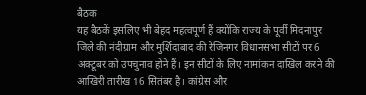बैठक
यह बैठकें इसलिए भी बेहद महत्वपूर्ण हैं क्योंकि राज्य के पूर्वी मिदनापुर जिले की नंदीग्राम और मुर्शिदाबाद की रेजिनगर विधानसभा सीटों पर 6 अक्टूबर को उपचुनाव होने हैं। इन सीटों के लिए नामांकन दाखिल करने की आखिरी तारीख 16 सितंबर है। कांग्रेस और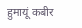हुमायूं कबीर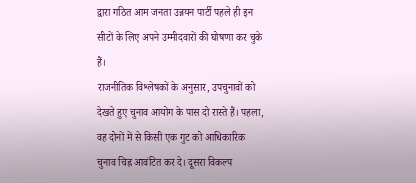द्वारा गठित आम जनता उन्नयन पार्टी पहले ही इन सीटों के लिए अपने उम्मीदवारों की घोषणा कर चुके हैं।
राजनीतिक विश्लेषकों के अनुसार, उपचुनावों को देखते हुए चुनाव आयोग के पास दो रास्ते हैं। पहला, वह दोनों में से किसी एक गुट को आधिकारिक चुनाव चिह्न आवंटित कर दे। दूसरा विकल्प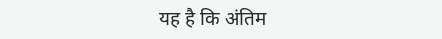यह है कि अंतिम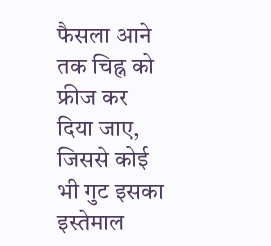फैसला आने तक चिह्न को फ्रीज कर दिया जाए, जिससे कोई भी गुट इसका इस्तेमाल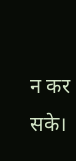न कर सके।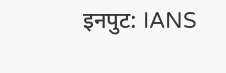इनपुट: IANS